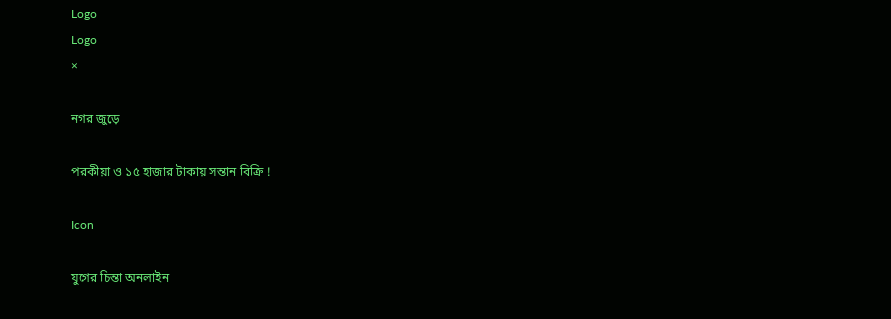Logo
Logo
×

নগর জুড়ে

পরকীয়া ও ১৫ হাজার টাকায় সন্তান বিক্রি !

Icon

যুগের চিন্তা অনলাইন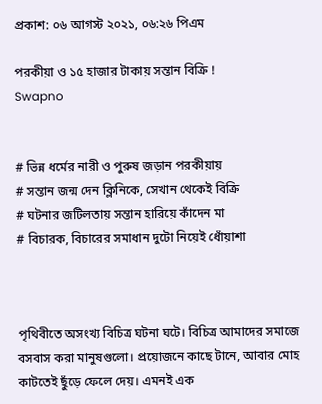প্রকাশ: ০৬ আগস্ট ২০২১, ০৬:২৬ পিএম

পরকীয়া ও ১৫ হাজার টাকায় সন্তান বিক্রি !
Swapno


# ভিন্ন ধর্মের নারী ও পুরুষ জড়ান পরকীয়ায়
# সন্তান জন্ম দেন ক্লিনিকে, সেখান থেকেই বিক্রি
# ঘটনার জটিলতায় সন্তান হারিয়ে কাঁদেন মা
# বিচারক, বিচারের সমাধান দুটো নিয়েই ধোঁয়াশা



পৃথিবীতে অসংখ্য বিচিত্র ঘটনা ঘটে। বিচিত্র আমাদের সমাজে বসবাস করা মানুষগুলো। প্রয়োজনে কাছে টানে, আবার মোহ কাটতেই ছুঁড়ে ফেলে দেয়। এমনই এক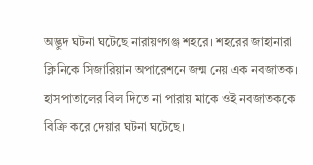অদ্ভুদ ঘটনা ঘটেছে নারায়ণগঞ্জ শহরে। শহরের জাহানারা ক্লিনিকে সিজারিয়ান অপারেশনে জন্ম নেয় এক নবজাতক। হাসপাতালের বিল দিতে না পারায় মাকে ওই নবজাতককে বিক্রি করে দেয়ার ঘটনা ঘটেছে।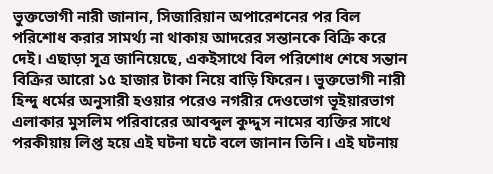ভুক্তভোগী নারী জানান, সিজারিয়ান অপারেশনের পর বিল পরিশোধ করার সামর্থ্য না থাকায় আদরের সন্তানকে বিক্রি করে দেই। এছাড়া সূত্র জানিয়েছে, একইসাথে বিল পরিশোধ শেষে সন্তান বিক্রির আরো ১৫ হাজার টাকা নিয়ে বাড়ি ফিরেন। ভুক্তভোগী নারী হিন্দু ধর্মের অনুসারী হওয়ার পরেও নগরীর দেওভোগ ভূইয়ারভাগ এলাকার মুসলিম পরিবারের আবব্দুল কুদ্দুস নামের ব্যক্তির সাথে পরকীয়ায় লিপ্ত হয়ে এই ঘটনা ঘটে বলে জানান তিনি। এই ঘটনায়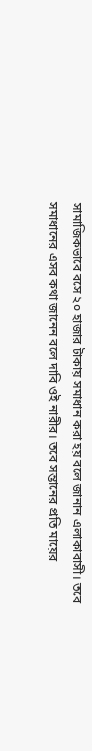সামাজিকভাবে বসে ২০ হাজার টাকায় সমাধান করা হয় বলে জানান এলাকাবাসী। তবে সমাধানের এসব কথা জানেন বলে দাবি ওই নারীর। তবে সন্তানের প্রতি মায়ের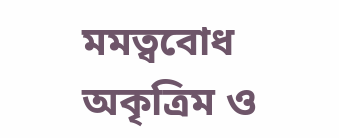মমত্ববোধ অকৃত্রিম ও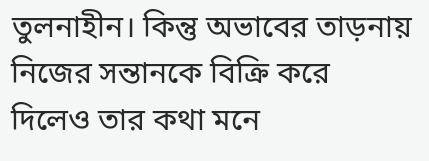তুলনাহীন। কিন্তু অভাবের তাড়নায় নিজের সন্তানকে বিক্রি করে দিলেও তার কথা মনে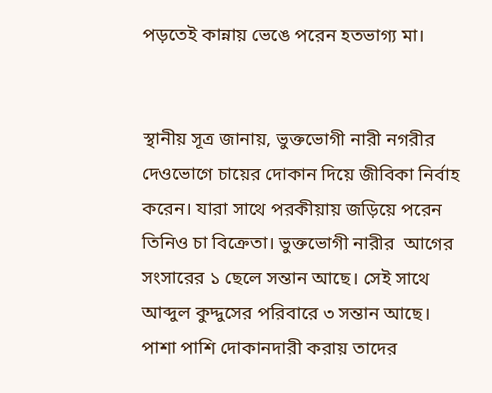পড়তেই কান্নায় ভেঙে পরেন হতভাগ্য মা।


স্থানীয় সূত্র জানায়, ভুক্তভোগী নারী নগরীর দেওভোগে চায়ের দোকান দিয়ে জীবিকা নির্বাহ করেন। যারা সাথে পরকীয়ায় জড়িয়ে পরেন তিনিও চা বিক্রেতা। ভুক্তভোগী নারীর  আগের সংসারের ১ ছেলে সন্তান আছে। সেই সাথে আব্দুল কুদ্দুসের পরিবারে ৩ সন্তান আছে। পাশা পাশি দোকানদারী করায় তাদের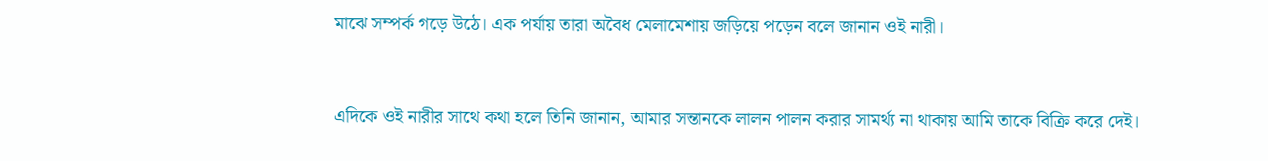মাঝে সম্পর্ক গড়ে উঠে। এক পর্যায় তারা অবৈধ মেলামেশায় জড়িয়ে পড়েন বলে জানান ওই নারী।


এদিকে ওই নারীর সাথে কথা হলে তিনি জানান, আমার সন্তানকে লালন পালন করার সামর্থ্য না থাকায় আমি তাকে বিক্রি করে দেই।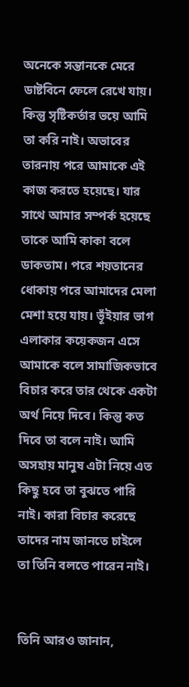অনেকে সন্তানকে মেরে ডাষ্টবিনে ফেলে রেখে যায়। কিন্তু সৃষ্টিকর্তার ভয়ে আমি তা করি নাই। অভাবের তারনায় পরে আমাকে এই কাজ করতে হয়েছে। যার সাথে আমার সম্পর্ক হয়েছে তাকে আমি কাকা বলে ডাকতাম। পরে শয়তানের ধোকায় পরে আমাদের মেলা মেশা হয়ে যায়। ভূঁইয়ার ভাগ এলাকার কয়েকজন এসে আমাকে বলে সামাজিকভাবে বিচার করে তার থেকে একটা অর্থ নিয়ে দিবে। কিন্তু কত দিবে তা বলে নাই। আমি অসহায় মানুষ এটা নিয়ে এত কিছু হবে তা বুঝতে পারি নাই। কারা বিচার করেছে তাদের নাম জানতে চাইলে তা তিনি বলতে পারেন নাই।


তিনি আরও জানান,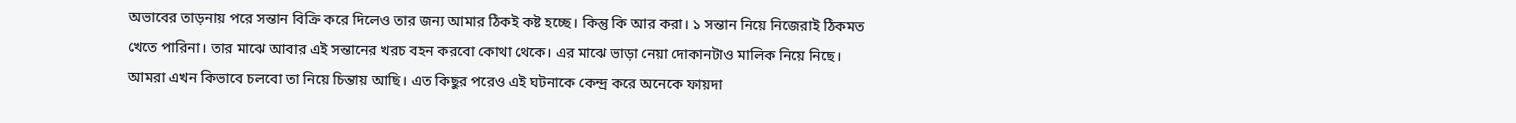অভাবের তাড়নায় পরে সন্তান বিক্রি করে দিলেও তার জন্য আমার ঠিকই কষ্ট হচ্ছে। কিন্তু কি আর করা। ১ সন্তান নিয়ে নিজেরাই ঠিকমত খেতে পারিনা। তার মাঝে আবার এই সন্তানের খরচ বহন করবো কোথা থেকে। এর মাঝে ভাড়া নেয়া দোকানটাও মালিক নিয়ে নিছে। আমরা এখন কিভাবে চলবো তা নিয়ে চিন্তায় আছি। এত কিছুর পরেও এই ঘটনাকে কেন্দ্র করে অনেকে ফায়দা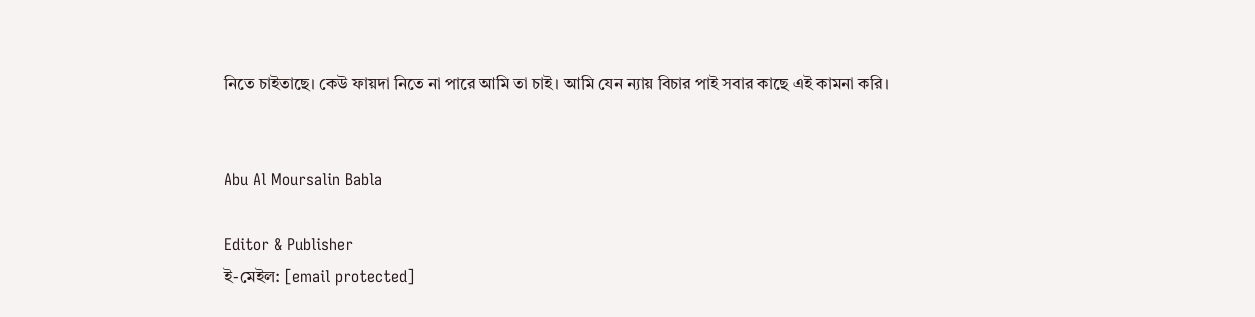নিতে চাইতাছে। কেউ ফায়দা নিতে না পারে আমি তা চাই। আমি যেন ন্যায় বিচার পাই সবার কাছে এই কামনা করি।


Abu Al Moursalin Babla

Editor & Publisher
ই-মেইল: [email protected]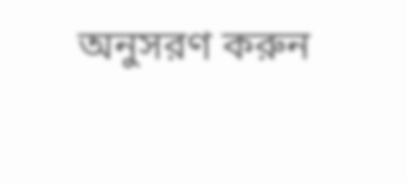অনুসরণ করুন